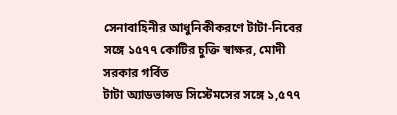সেনাবাহিনীর আধুনিকীকরণে টাটা‑নিবের সঙ্গে ১৫৭৭ কোটির চুক্তি স্বাক্ষর, মোদী সরকার গর্বিত
টাটা অ্যাডভান্সড সিস্টেমসের সঙ্গে ১,৫৭৭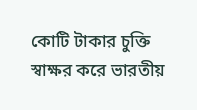কোটি টাকার চুক্তি স্বাক্ষর করে ভারতীয়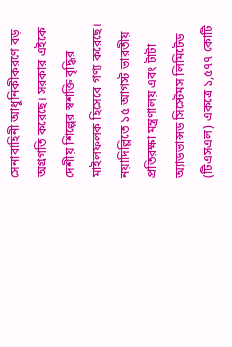সেনাবাহিনী আধুনিকীকরণে বড় অগ্রগতি করেছে। সরকার এইকে দেশীয় শিল্পের স্বশক্তি বৃদ্ধির মাইলফলক হিসেবে গণ্য করেছে।
নয়াদিল্লিতে ১৫ আগস্ট ভারতীয় প্রতিরক্ষা মন্ত্রণালয় এবং টাটা অ্যাডভান্সড সিস্টেমস লিমিটেড (টিএসএল) একত্রে ১,৫৭৭ কোটি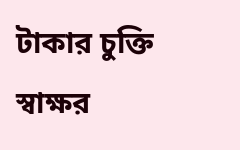টাকার চুক্তি স্বাক্ষর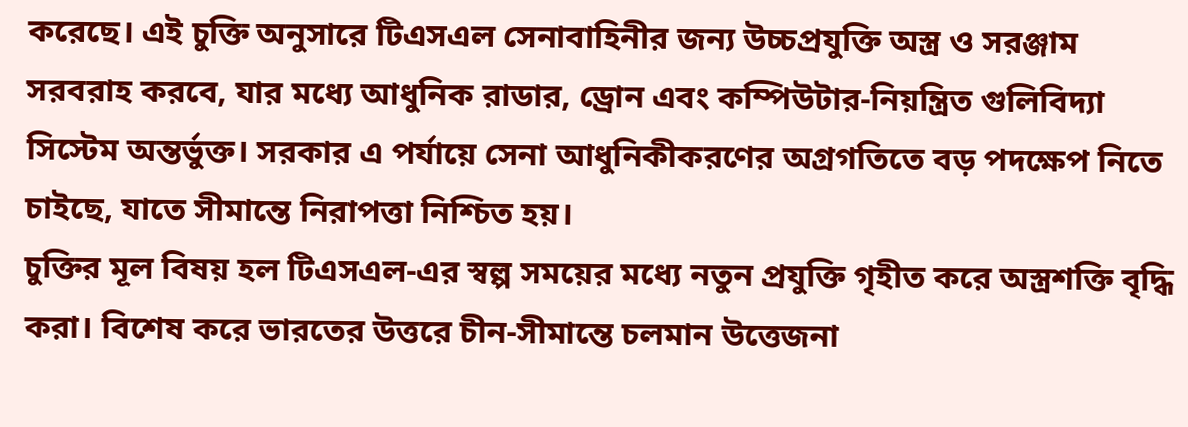করেছে। এই চুক্তি অনুসারে টিএসএল সেনাবাহিনীর জন্য উচ্চপ্রযুক্তি অস্ত্র ও সরঞ্জাম সরবরাহ করবে, যার মধ্যে আধুনিক রাডার, ড্রোন এবং কম্পিউটার‑নিয়ন্ত্রিত গুলিবিদ্যা সিস্টেম অন্তর্ভুক্ত। সরকার এ পর্যায়ে সেনা আধুনিকীকরণের অগ্রগতিতে বড় পদক্ষেপ নিতে চাইছে, যাতে সীমান্তে নিরাপত্তা নিশ্চিত হয়।
চুক্তির মূল বিষয় হল টিএসএল‑এর স্বল্প সময়ের মধ্যে নতুন প্রযুক্তি গৃহীত করে অস্ত্রশক্তি বৃদ্ধি করা। বিশেষ করে ভারতের উত্তরে চীন-সীমান্তে চলমান উত্তেজনা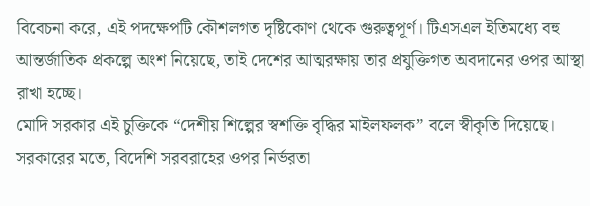বিবেচনা করে, এই পদক্ষেপটি কৌশলগত দৃষ্টিকোণ থেকে গুরুত্বপূর্ণ। টিএসএল ইতিমধ্যে বহু আন্তর্জাতিক প্রকল্পে অংশ নিয়েছে, তাই দেশের আত্মরক্ষায় তার প্রযুক্তিগত অবদানের ওপর আস্থা রাখা হচ্ছে।
মোদি সরকার এই চুক্তিকে “দেশীয় শিল্পের স্বশক্তি বৃদ্ধির মাইলফলক” বলে স্বীকৃতি দিয়েছে। সরকারের মতে, বিদেশি সরবরাহের ওপর নির্ভরতা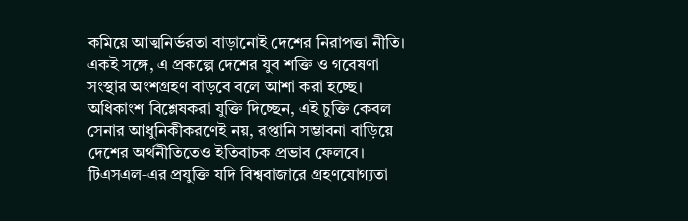কমিয়ে আত্মনির্ভরতা বাড়ানোই দেশের নিরাপত্তা নীতি। একই সঙ্গে, এ প্রকল্পে দেশের যুব শক্তি ও গবেষণা সংস্থার অংশগ্রহণ বাড়বে বলে আশা করা হচ্ছে।
অধিকাংশ বিশ্লেষকরা যুক্তি দিচ্ছেন, এই চুক্তি কেবল সেনার আধুনিকীকরণেই নয়, রপ্তানি সম্ভাবনা বাড়িয়ে দেশের অর্থনীতিতেও ইতিবাচক প্রভাব ফেলবে। টিএসএল‑এর প্রযুক্তি যদি বিশ্ববাজারে গ্রহণযোগ্যতা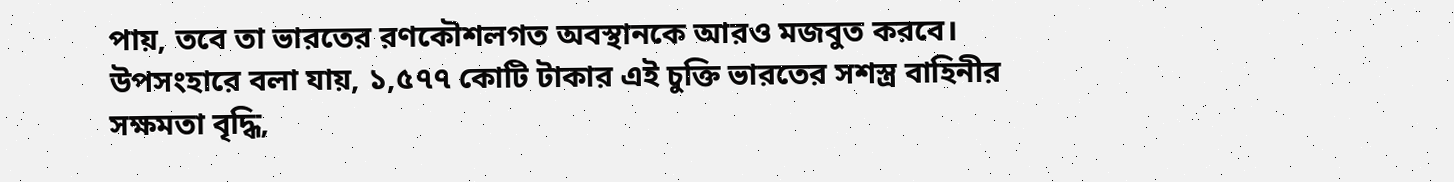পায়, তবে তা ভারতের রণকৌশলগত অবস্থানকে আরও মজবুত করবে।
উপসংহারে বলা যায়, ১,৫৭৭ কোটি টাকার এই চুক্তি ভারতের সশস্ত্র বাহিনীর সক্ষমতা বৃদ্ধি,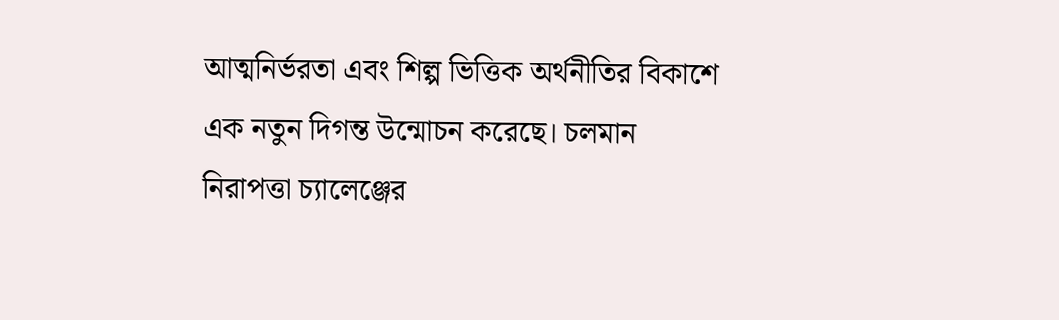আত্মনির্ভরতা এবং শিল্প ভিত্তিক অর্থনীতির বিকাশে এক নতুন দিগন্ত উন্মোচন করেছে। চলমান নিরাপত্তা চ্যালেঞ্জের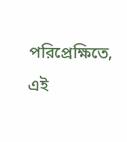পরিপ্রেক্ষিতে, এই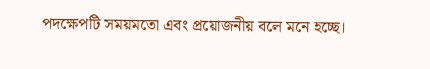পদক্ষেপটি সময়মতো এবং প্রয়োজনীয় বলে মনে হচ্ছে।